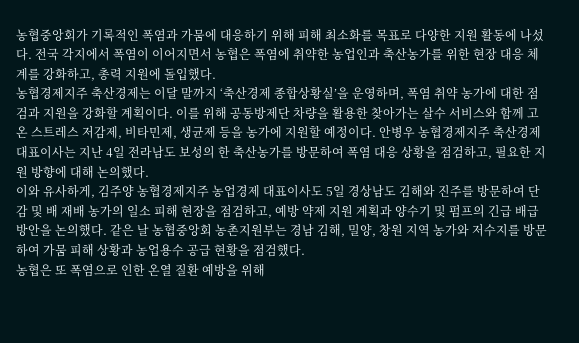농협중앙회가 기록적인 폭염과 가뭄에 대응하기 위해 피해 최소화를 목표로 다양한 지원 활동에 나섰다. 전국 각지에서 폭염이 이어지면서 농협은 폭염에 취약한 농업인과 축산농가를 위한 현장 대응 체계를 강화하고, 총력 지원에 돌입했다.
농협경제지주 축산경제는 이달 말까지 ‘축산경제 종합상황실’을 운영하며, 폭염 취약 농가에 대한 점검과 지원을 강화할 계획이다. 이를 위해 공동방제단 차량을 활용한 찾아가는 살수 서비스와 함께 고온 스트레스 저감제, 비타민제, 생균제 등을 농가에 지원할 예정이다. 안병우 농협경제지주 축산경제 대표이사는 지난 4일 전라남도 보성의 한 축산농가를 방문하여 폭염 대응 상황을 점검하고, 필요한 지원 방향에 대해 논의했다.
이와 유사하게, 김주양 농협경제지주 농업경제 대표이사도 5일 경상남도 김해와 진주를 방문하여 단감 및 배 재배 농가의 일소 피해 현장을 점검하고, 예방 약제 지원 계획과 양수기 및 펌프의 긴급 배급 방안을 논의했다. 같은 날 농협중앙회 농촌지원부는 경남 김해, 밀양, 창원 지역 농가와 저수지를 방문하여 가뭄 피해 상황과 농업용수 공급 현황을 점검했다.
농협은 또 폭염으로 인한 온열 질환 예방을 위해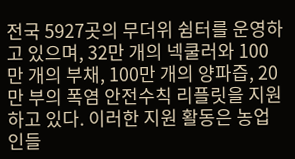전국 5927곳의 무더위 쉼터를 운영하고 있으며, 32만 개의 넥쿨러와 100만 개의 부채, 100만 개의 양파즙, 20만 부의 폭염 안전수칙 리플릿을 지원하고 있다. 이러한 지원 활동은 농업인들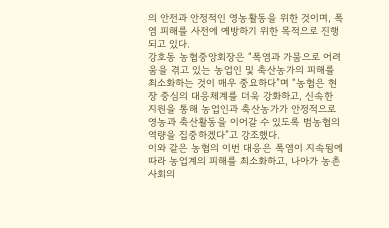의 안전과 안정적인 영농활동을 위한 것이며, 폭염 피해를 사전에 예방하기 위한 목적으로 진행되고 있다.
강호동 농협중앙회장은 “폭염과 가뭄으로 어려움을 겪고 있는 농업인 및 축산농가의 피해를 최소화하는 것이 매우 중요하다”며 “농협은 현장 중심의 대응체계를 더욱 강화하고, 신속한 지원을 통해 농업인과 축산농가가 안정적으로 영농과 축산활동을 이어갈 수 있도록 범농협의 역량을 집중하겠다”고 강조했다.
이와 같은 농협의 이번 대응은 폭염이 지속됨에 따라 농업계의 피해를 최소화하고, 나아가 농촌 사회의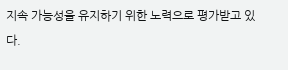지속 가능성을 유지하기 위한 노력으로 평가받고 있다.